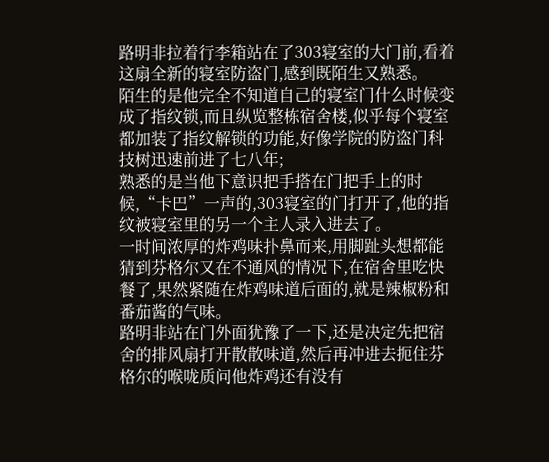路明非拉着行李箱站在了303寝室的大门前,看着这扇全新的寝室防盗门,感到既陌生又熟悉。
陌生的是他完全不知道自己的寝室门什么时候变成了指纹锁,而且纵览整栋宿舍楼,似乎每个寝室都加装了指纹解锁的功能,好像学院的防盗门科技树迅速前进了七八年;
熟悉的是当他下意识把手搭在门把手上的时候,“卡巴”一声的,303寝室的门打开了,他的指纹被寝室里的另一个主人录入进去了。
一时间浓厚的炸鸡味扑鼻而来,用脚趾头想都能猜到芬格尔又在不通风的情况下,在宿舍里吃快餐了,果然紧随在炸鸡味道后面的,就是辣椒粉和番茄酱的气味。
路明非站在门外面犹豫了一下,还是决定先把宿舍的排风扇打开散散味道,然后再冲进去扼住芬格尔的喉咙质问他炸鸡还有没有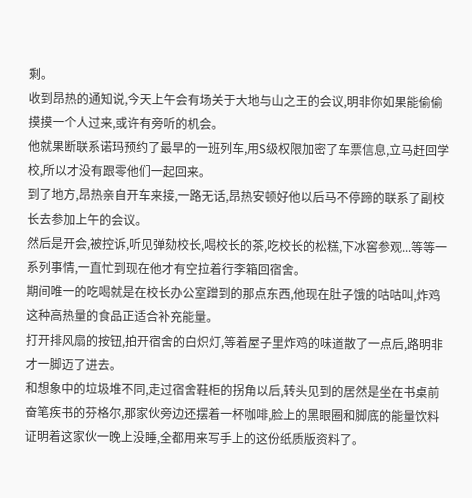剩。
收到昂热的通知说,今天上午会有场关于大地与山之王的会议,明非你如果能偷偷摸摸一个人过来,或许有旁听的机会。
他就果断联系诺玛预约了最早的一班列车,用S级权限加密了车票信息,立马赶回学校,所以才没有跟零他们一起回来。
到了地方,昂热亲自开车来接,一路无话,昂热安顿好他以后马不停蹄的联系了副校长去参加上午的会议。
然后是开会,被控诉,听见弹劾校长,喝校长的茶,吃校长的松糕,下冰窖参观...等等一系列事情,一直忙到现在他才有空拉着行李箱回宿舍。
期间唯一的吃喝就是在校长办公室蹭到的那点东西,他现在肚子饿的咕咕叫,炸鸡这种高热量的食品正适合补充能量。
打开排风扇的按钮,拍开宿舍的白炽灯,等着屋子里炸鸡的味道散了一点后,路明非才一脚迈了进去。
和想象中的垃圾堆不同,走过宿舍鞋柜的拐角以后,转头见到的居然是坐在书桌前奋笔疾书的芬格尔,那家伙旁边还摆着一杯咖啡,脸上的黑眼圈和脚底的能量饮料证明着这家伙一晚上没睡,全都用来写手上的这份纸质版资料了。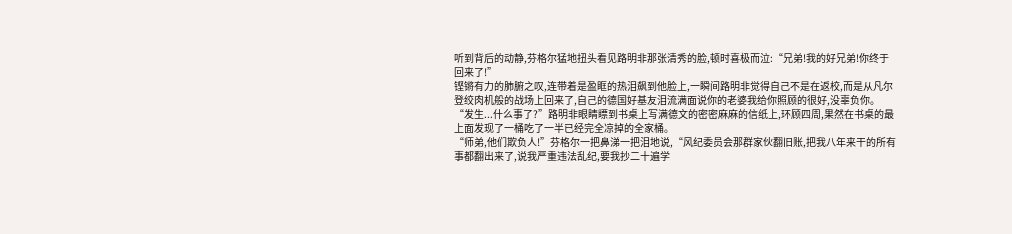听到背后的动静,芬格尔猛地扭头看见路明非那张清秀的脸,顿时喜极而泣:“兄弟!我的好兄弟!你终于回来了!”
铿锵有力的肺腑之叹,连带着是盈眶的热泪飙到他脸上,一瞬间路明非觉得自己不是在返校,而是从凡尔登绞肉机般的战场上回来了,自己的德国好基友泪流满面说你的老婆我给你照顾的很好,没辜负你。
“发生...什么事了?”路明非眼睛瞟到书桌上写满德文的密密麻麻的信纸上,环顾四周,果然在书桌的最上面发现了一桶吃了一半已经完全凉掉的全家桶。
“师弟,他们欺负人!”芬格尔一把鼻涕一把泪地说,“风纪委员会那群家伙翻旧账,把我八年来干的所有事都翻出来了,说我严重违法乱纪,要我抄二十遍学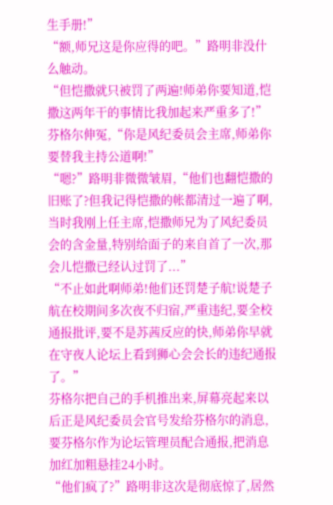生手册!”
“额,师兄这是你应得的吧。”路明非没什么触动。
“但恺撒就只被罚了两遍!师弟你要知道,恺撒这两年干的事情比我加起来严重多了!”芬格尔伸冤,“你是风纪委员会主席,师弟你要替我主持公道啊!”
“嗯?”路明非微微皱眉,“他们也翻恺撒的旧账了?但我记得恺撒的帐都清过一遍了啊,当时我刚上任主席,恺撒师兄为了风纪委员会的含金量,特别给面子的来自首了一次,那会儿恺撒已经认过罚了...”
“不止如此啊师弟!他们还罚楚子航!说楚子航在校期间多次夜不归宿,严重违纪,要全校通报批评,要不是苏茜反应的快,师弟你早就在守夜人论坛上看到狮心会会长的违纪通报了。”
芬格尔把自己的手机推出来,屏幕亮起来以后正是风纪委员会官号发给芬格尔的消息,要芬格尔作为论坛管理员配合通报,把消息加红加粗悬挂24小时。
“他们疯了?”路明非这次是彻底惊了,居然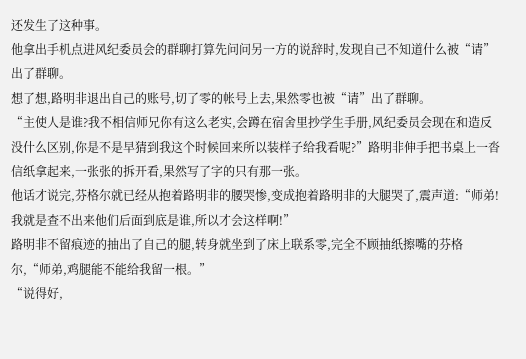还发生了这种事。
他拿出手机点进风纪委员会的群聊打算先问问另一方的说辞时,发现自己不知道什么被“请”出了群聊。
想了想,路明非退出自己的账号,切了零的帐号上去,果然零也被“请”出了群聊。
“主使人是谁?我不相信师兄你有这么老实,会蹲在宿舍里抄学生手册,风纪委员会现在和造反没什么区别,你是不是早猜到我这个时候回来所以装样子给我看呢?”路明非伸手把书桌上一沓信纸拿起来,一张张的拆开看,果然写了字的只有那一张。
他话才说完,芬格尔就已经从抱着路明非的腰哭惨,变成抱着路明非的大腿哭了,震声道:“师弟!我就是查不出来他们后面到底是谁,所以才会这样啊!”
路明非不留痕迹的抽出了自己的腿,转身就坐到了床上联系零,完全不顾抽纸擦嘴的芬格尔,“师弟,鸡腿能不能给我留一根。”
“说得好,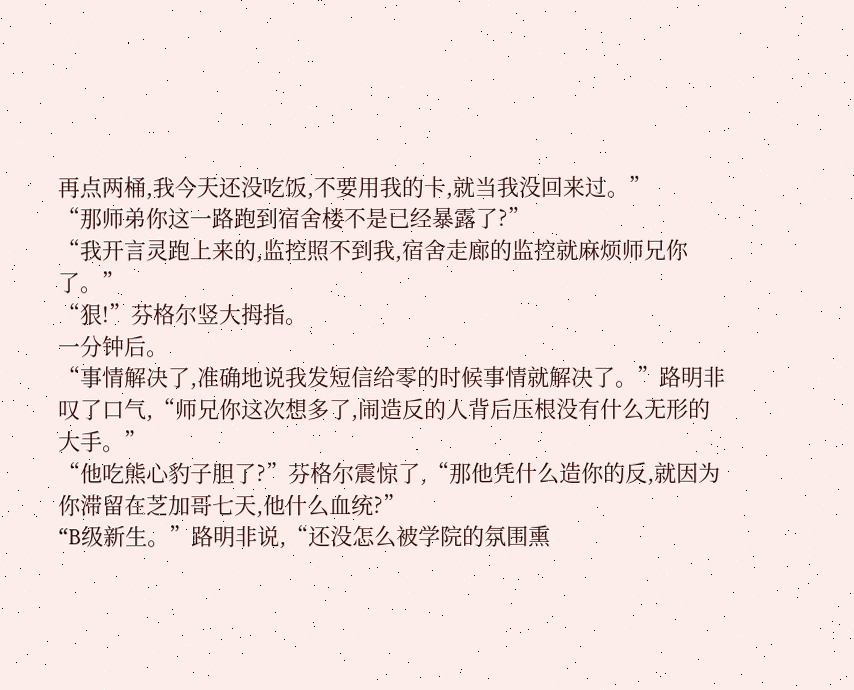再点两桶,我今天还没吃饭,不要用我的卡,就当我没回来过。”
“那师弟你这一路跑到宿舍楼不是已经暴露了?”
“我开言灵跑上来的,监控照不到我,宿舍走廊的监控就麻烦师兄你了。”
“狠!”芬格尔竖大拇指。
一分钟后。
“事情解决了,准确地说我发短信给零的时候事情就解决了。”路明非叹了口气,“师兄你这次想多了,闹造反的人背后压根没有什么无形的大手。”
“他吃熊心豹子胆了?”芬格尔震惊了,“那他凭什么造你的反,就因为你滞留在芝加哥七天,他什么血统?”
“B级新生。”路明非说,“还没怎么被学院的氛围熏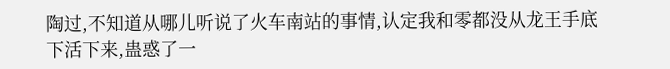陶过,不知道从哪儿听说了火车南站的事情,认定我和零都没从龙王手底下活下来,蛊惑了一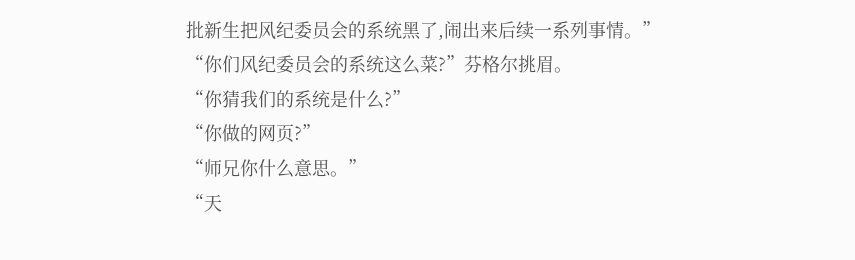批新生把风纪委员会的系统黑了,闹出来后续一系列事情。”
“你们风纪委员会的系统这么菜?”芬格尔挑眉。
“你猜我们的系统是什么?”
“你做的网页?”
“师兄你什么意思。”
“天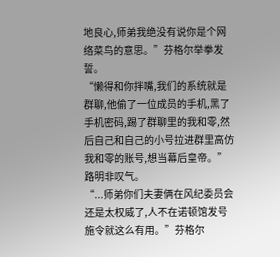地良心,师弟我绝没有说你是个网络菜鸟的意思。”芬格尔举拳发誓。
“懒得和你拌嘴,我们的系统就是群聊,他偷了一位成员的手机,黑了手机密码,踢了群聊里的我和零,然后自己和自己的小号拉进群里高仿我和零的账号,想当幕后皇帝。”路明非叹气。
“...师弟你们夫妻俩在风纪委员会还是太权威了,人不在诺顿馆发号施令就这么有用。”芬格尔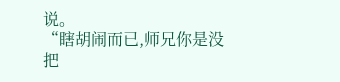说。
“瞎胡闹而已,师兄你是没把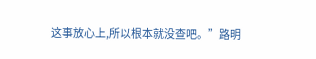这事放心上,所以根本就没查吧。”路明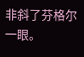非斜了芬格尔一眼。